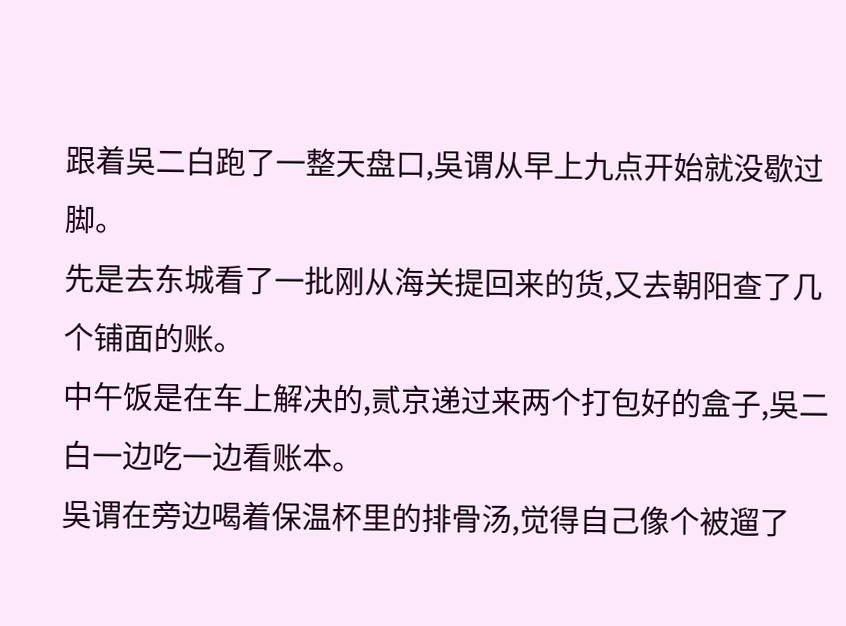跟着吳二白跑了一整天盘口,吳谓从早上九点开始就没歇过脚。
先是去东城看了一批刚从海关提回来的货,又去朝阳查了几个铺面的账。
中午饭是在车上解决的,贰京递过来两个打包好的盒子,吳二白一边吃一边看账本。
吳谓在旁边喝着保温杯里的排骨汤,觉得自己像个被遛了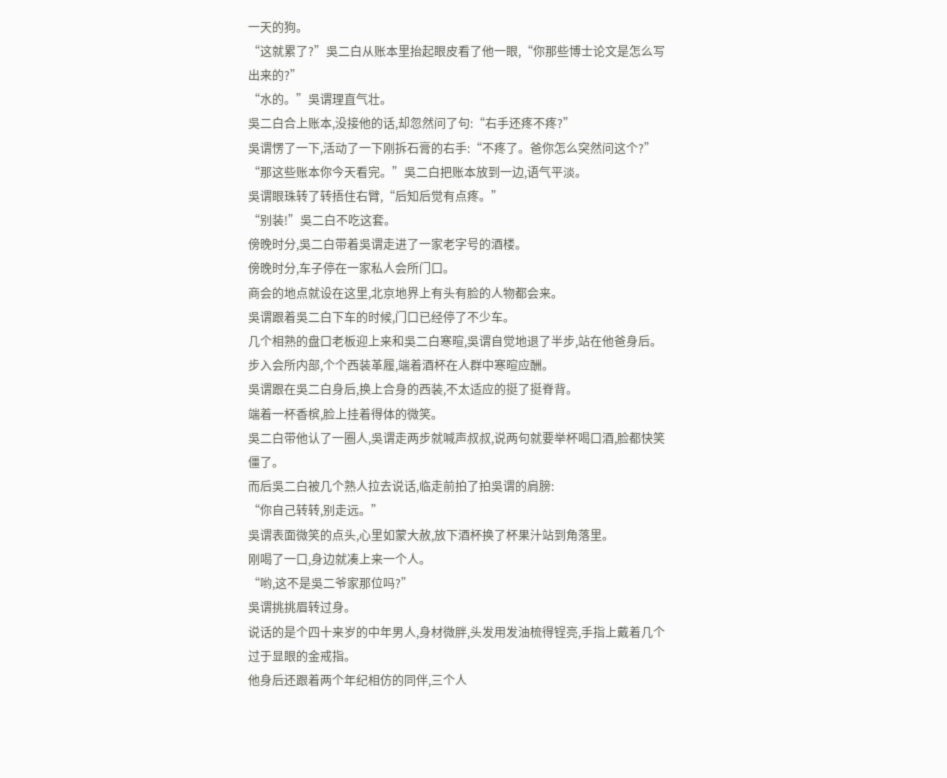一天的狗。
“这就累了?”吳二白从账本里抬起眼皮看了他一眼,“你那些博士论文是怎么写出来的?”
“水的。”吳谓理直气壮。
吳二白合上账本,没接他的话,却忽然问了句:“右手还疼不疼?”
吳谓愣了一下,活动了一下刚拆石膏的右手:“不疼了。爸你怎么突然问这个?”
“那这些账本你今天看完。”吳二白把账本放到一边,语气平淡。
吳谓眼珠转了转捂住右臂,“后知后觉有点疼。”
“别装!”吳二白不吃这套。
傍晚时分,吳二白带着吳谓走进了一家老字号的酒楼。
傍晚时分,车子停在一家私人会所门口。
商会的地点就设在这里,北京地界上有头有脸的人物都会来。
吳谓跟着吳二白下车的时候,门口已经停了不少车。
几个相熟的盘口老板迎上来和吳二白寒暄,吳谓自觉地退了半步,站在他爸身后。
步入会所内部,个个西装革履,端着酒杯在人群中寒暄应酬。
吳谓跟在吳二白身后,换上合身的西装,不太适应的挺了挺脊背。
端着一杯香槟,脸上挂着得体的微笑。
吳二白带他认了一圈人,吳谓走两步就喊声叔叔,说两句就要举杯喝口酒,脸都快笑僵了。
而后吳二白被几个熟人拉去说话,临走前拍了拍吳谓的肩膀:
“你自己转转,别走远。”
吳谓表面微笑的点头,心里如蒙大赦,放下酒杯换了杯果汁站到角落里。
刚喝了一口,身边就凑上来一个人。
“哟,这不是吳二爷家那位吗?”
吳谓挑挑眉转过身。
说话的是个四十来岁的中年男人,身材微胖,头发用发油梳得锃亮,手指上戴着几个过于显眼的金戒指。
他身后还跟着两个年纪相仿的同伴,三个人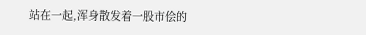站在一起,浑身散发着一股市侩的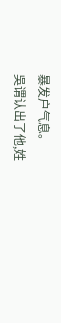暴发户气息。
吳谓认出了他,姓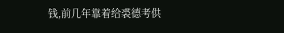钱,前几年靠着给裘德考供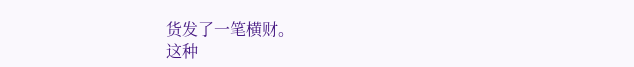货发了一笔横财。
这种